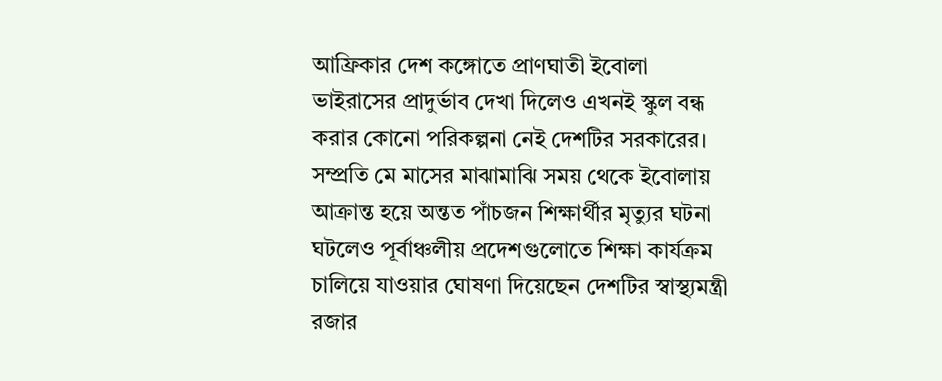আফ্রিকার দেশ কঙ্গোতে প্রাণঘাতী ইবোলা ভাইরাসের প্রাদুর্ভাব দেখা দিলেও এখনই স্কুল বন্ধ করার কোনো পরিকল্পনা নেই দেশটির সরকারের। সম্প্রতি মে মাসের মাঝামাঝি সময় থেকে ইবোলায় আক্রান্ত হয়ে অন্তত পাঁচজন শিক্ষার্থীর মৃত্যুর ঘটনা ঘটলেও পূর্বাঞ্চলীয় প্রদেশগুলোতে শিক্ষা কার্যক্রম চালিয়ে যাওয়ার ঘোষণা দিয়েছেন দেশটির স্বাস্থ্যমন্ত্রী রজার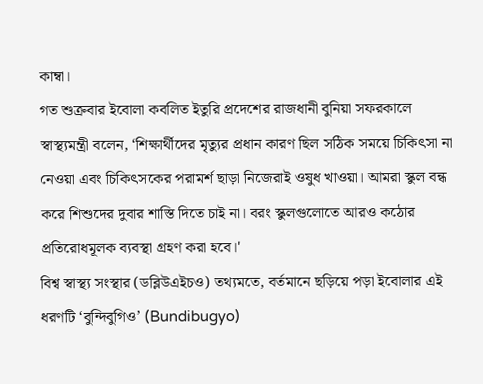কাম্বা।
গত শুক্রবার ইবোলা কবলিত ইতুরি প্রদেশের রাজধানী বুনিয়া সফরকালে স্বাস্থ্যমন্ত্রী বলেন, ‘শিক্ষার্থীদের মৃত্যুর প্রধান কারণ ছিল সঠিক সময়ে চিকিৎসা না নেওয়া এবং চিকিৎসকের পরামর্শ ছাড়া নিজেরাই ওষুধ খাওয়া। আমরা স্কুল বন্ধ করে শিশুদের দুবার শাস্তি দিতে চাই না। বরং স্কুলগুলোতে আরও কঠোর প্রতিরোধমূলক ব্যবস্থা গ্রহণ করা হবে।'
বিশ্ব স্বাস্থ্য সংস্থার (ডব্লিউএইচও) তথ্যমতে, বর্তমানে ছড়িয়ে পড়া ইবোলার এই ধরণটি ‘বুন্দিবুগিও’ (Bundibugyo)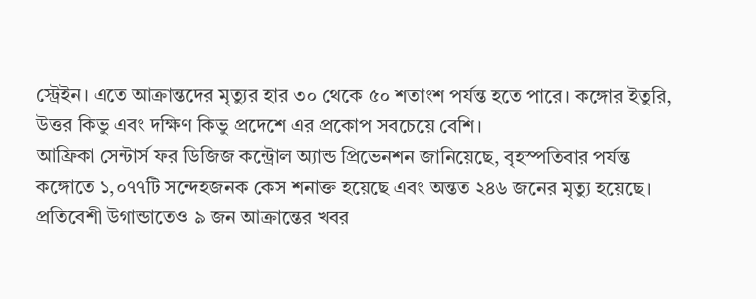স্ট্রেইন। এতে আক্রান্তদের মৃত্যুর হার ৩০ থেকে ৫০ শতাংশ পর্যন্ত হতে পারে। কঙ্গোর ইতুরি, উত্তর কিভু এবং দক্ষিণ কিভু প্রদেশে এর প্রকোপ সবচেয়ে বেশি।
আফ্রিকা সেন্টার্স ফর ডিজিজ কন্ট্রোল অ্যান্ড প্রিভেনশন জানিয়েছে, বৃহস্পতিবার পর্যন্ত কঙ্গোতে ১,০৭৭টি সন্দেহজনক কেস শনাক্ত হয়েছে এবং অন্তত ২৪৬ জনের মৃত্যু হয়েছে। প্রতিবেশী উগান্ডাতেও ৯ জন আক্রান্তের খবর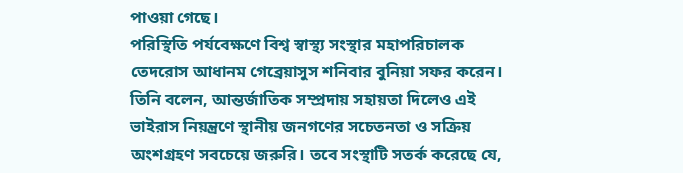পাওয়া গেছে।
পরিস্থিতি পর্যবেক্ষণে বিশ্ব স্বাস্থ্য সংস্থার মহাপরিচালক তেদরোস আধানম গেব্রেয়াসুস শনিবার বুনিয়া সফর করেন। তিনি বলেন, আন্তর্জাতিক সম্প্রদায় সহায়তা দিলেও এই ভাইরাস নিয়ন্ত্রণে স্থানীয় জনগণের সচেতনতা ও সক্রিয় অংশগ্রহণ সবচেয়ে জরুরি। তবে সংস্থাটি সতর্ক করেছে যে,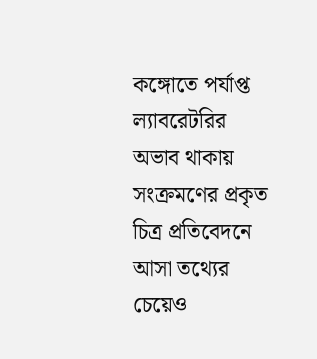কঙ্গোতে পর্যাপ্ত ল্যাবরেটরির অভাব থাকায় সংক্রমণের প্রকৃত চিত্র প্রতিবেদনে আসা তথ্যের চেয়েও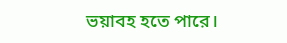ভয়াবহ হতে পারে।